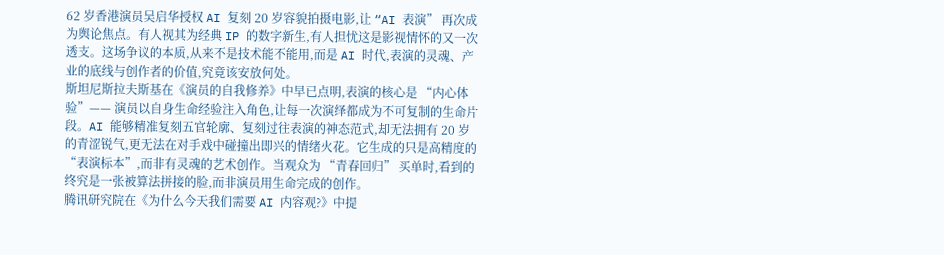62 岁香港演员吴启华授权 AI 复刻 20 岁容貌拍摄电影,让 “AI 表演” 再次成为舆论焦点。有人视其为经典 IP 的数字新生,有人担忧这是影视情怀的又一次透支。这场争议的本质,从来不是技术能不能用,而是 AI 时代,表演的灵魂、产业的底线与创作者的价值,究竟该安放何处。
斯坦尼斯拉夫斯基在《演员的自我修养》中早已点明,表演的核心是 “内心体验”—— 演员以自身生命经验注入角色,让每一次演绎都成为不可复制的生命片段。AI 能够精准复刻五官轮廓、复刻过往表演的神态范式,却无法拥有 20 岁的青涩锐气,更无法在对手戏中碰撞出即兴的情绪火花。它生成的只是高精度的 “表演标本”,而非有灵魂的艺术创作。当观众为 “青春回归” 买单时,看到的终究是一张被算法拼接的脸,而非演员用生命完成的创作。
腾讯研究院在《为什么今天我们需要 AI 内容观?》中提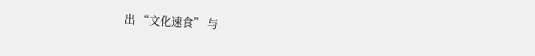出 “文化速食” 与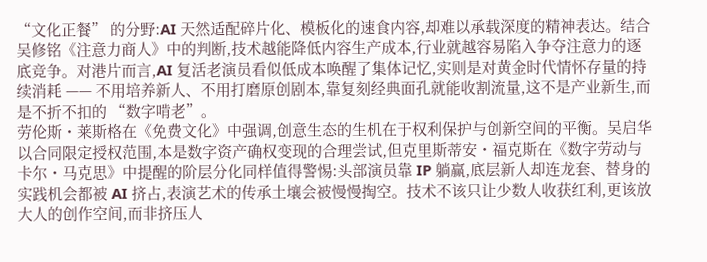“文化正餐” 的分野:AI 天然适配碎片化、模板化的速食内容,却难以承载深度的精神表达。结合吴修铭《注意力商人》中的判断,技术越能降低内容生产成本,行业就越容易陷入争夺注意力的逐底竞争。对港片而言,AI 复活老演员看似低成本唤醒了集体记忆,实则是对黄金时代情怀存量的持续消耗 —— 不用培养新人、不用打磨原创剧本,靠复刻经典面孔就能收割流量,这不是产业新生,而是不折不扣的 “数字啃老”。
劳伦斯・莱斯格在《免费文化》中强调,创意生态的生机在于权利保护与创新空间的平衡。吴启华以合同限定授权范围,本是数字资产确权变现的合理尝试,但克里斯蒂安・福克斯在《数字劳动与卡尔・马克思》中提醒的阶层分化同样值得警惕:头部演员靠 IP 躺赢,底层新人却连龙套、替身的实践机会都被 AI 挤占,表演艺术的传承土壤会被慢慢掏空。技术不该只让少数人收获红利,更该放大人的创作空间,而非挤压人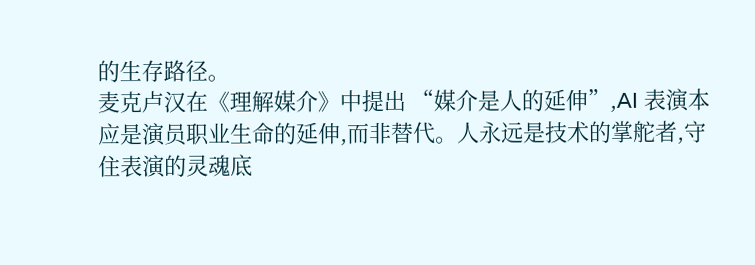的生存路径。
麦克卢汉在《理解媒介》中提出 “媒介是人的延伸”,AI 表演本应是演员职业生命的延伸,而非替代。人永远是技术的掌舵者,守住表演的灵魂底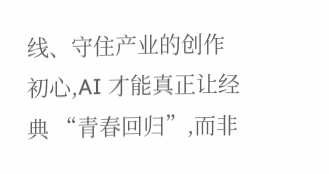线、守住产业的创作初心,AI 才能真正让经典 “青春回归”,而非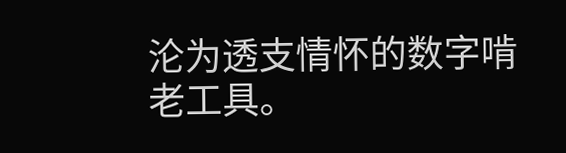沦为透支情怀的数字啃老工具。